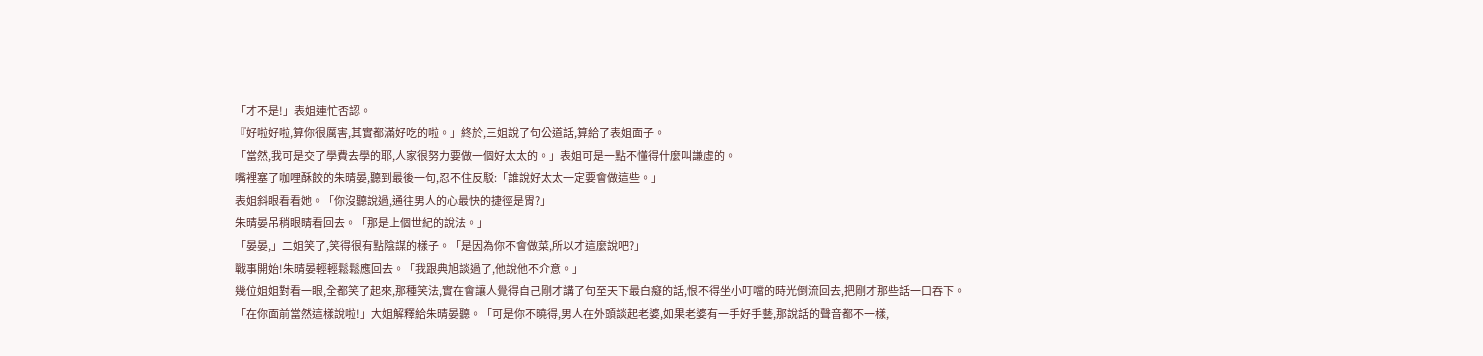「才不是!」表姐連忙否認。
『好啦好啦,算你很厲害,其實都滿好吃的啦。」終於,三姐說了句公道話,算給了表姐面子。
「當然,我可是交了學費去學的耶,人家很努力要做一個好太太的。」表姐可是一點不懂得什麼叫謙虛的。
嘴裡塞了咖哩酥餃的朱晴晏,聽到最後一句,忍不住反駁:「誰說好太太一定要會做這些。」
表姐斜眼看看她。「你沒聽說過,通往男人的心最快的捷徑是胃?」
朱晴晏吊稍眼睛看回去。「那是上個世紀的說法。」
「晏晏,」二姐笑了,笑得很有點陰謀的樣子。「是因為你不會做菜,所以才這麼說吧?」
戰事開始!朱晴晏輕輕鬆鬆應回去。「我跟典旭談過了,他說他不介意。」
幾位姐姐對看一眼,全都笑了起來,那種笑法,實在會讓人覺得自己剛才講了句至天下最白癡的話,恨不得坐小叮噹的時光倒流回去,把剛才那些話一口吞下。
「在你面前當然這樣說啦!」大姐解釋給朱晴晏聽。「可是你不曉得,男人在外頭談起老婆,如果老婆有一手好手藝,那說話的聲音都不一樣,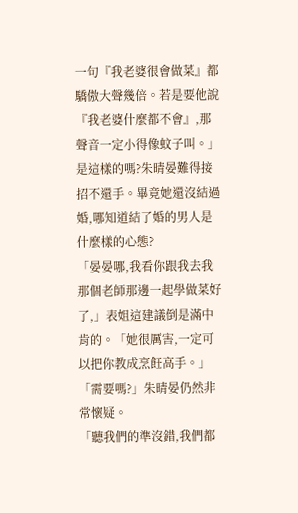一句『我老婆很會做菜』都驕傲大聲幾倍。若是要他說『我老婆什麼都不會』,那聲音一定小得像蚊子叫。」
是這樣的嗎?朱晴晏難得接招不還手。畢竟她還沒結過婚,哪知道結了婚的男人是什麼樣的心態?
「晏晏哪,我看你跟我去我那個老師那邊一起學做菜好了,」表姐這建議倒是滿中肯的。「她很厲害,一定可以把你教成烹飪高手。」
「需要嗎?」朱晴晏仍然非常懷疑。
「聽我們的準沒錯,我們都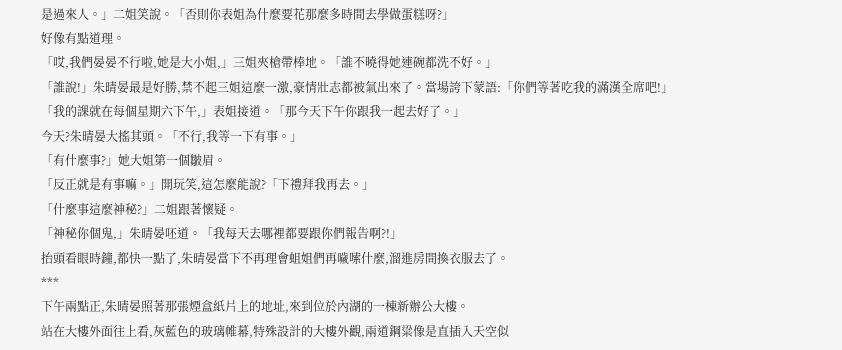是過來人。」二姐笑說。「否則你表姐為什麼要花那麼多時間去學做蛋糕呀?」
好像有點道理。
「哎,我們晏晏不行啦,她是大小姐,」三姐夾槍帶棒地。「誰不曉得她連碗都洗不好。」
「誰說!」朱晴晏最是好勝,禁不起三姐這麼一激,豪情壯志都被氣出來了。當場誇下蒙語:「你們等著吃我的滿漢全席吧!」
「我的課就在每個星期六下午,」表姐接道。「那今天下午你跟我一起去好了。」
今天?朱晴晏大搖其頭。「不行,我等一下有事。」
「有什麼事?」她大姐第一個皺眉。
「反正就是有事嘛。」開玩笑,這怎麼能說?「下禮拜我再去。」
「什麼事這麼神秘?」二姐跟著懷疑。
「神秘你個鬼,」朱晴晏呸道。「我每天去哪裡都要跟你們報告啊?!」
抬頭看眼時鐘,都快一點了,朱晴晏當下不再理會蛆姐們再噦嗦什麼,溜進房間換衣服去了。
***
下午兩點正,朱晴晏照著那張煙盒紙片上的地址,來到位於內湖的一棟新辦公大樓。
站在大樓外面往上看,灰藍色的玻璃帷幕,特殊設計的大樓外觀,兩道鋼粱像是直插入天空似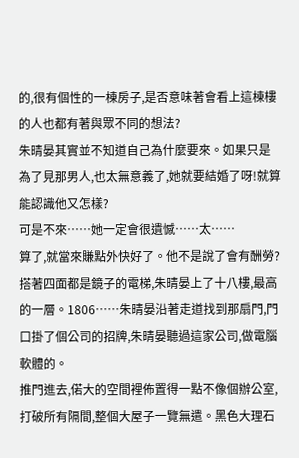的,很有個性的一棟房子,是否意味著會看上這棟樓的人也都有著與眾不同的想法?
朱晴晏其實並不知道自己為什麼要來。如果只是為了見那男人,也太無意義了,她就要結婚了呀!就算能認識他又怎樣?
可是不來……她一定會很遺憾……太……
算了,就當來賺點外快好了。他不是說了會有酬勞?
搭著四面都是鏡子的電梯,朱晴晏上了十八樓,最高的一層。1806……朱晴晏沿著走道找到那扇門,門口掛了個公司的招牌,朱晴晏聽過這家公司,做電腦軟體的。
推門進去,偌大的空間裡佈置得一點不像個辦公室,打破所有隔間,整個大屋子一覽無遣。黑色大理石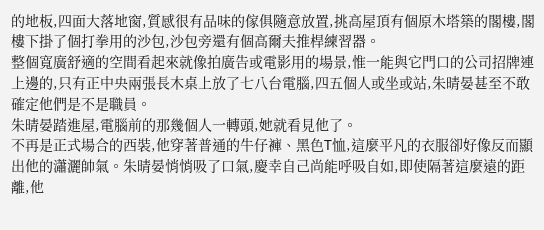的地板,四面大落地窗,質感很有品味的傢俱隨意放置,挑高屋頂有個原木塔築的閣樓,閣樓下掛了個打拳用的沙包,沙包旁還有個高爾夫推桿練習器。
整個寬廣舒適的空間看起來就像拍廣告或電影用的場景,惟一能與它門口的公司招牌連上邊的,只有正中央兩張長木桌上放了七八台電腦,四五個人或坐或站,朱晴晏甚至不敢確定他們是不是職員。
朱晴晏踏進屋,電腦前的那幾個人一轉頭,她就看見他了。
不再是正式場合的西裝,他穿著普通的牛仔褲、黑色T恤,這麼平凡的衣服卻好像反而顯出他的瀟灑帥氣。朱晴晏悄悄吸了口氣,慶幸自己尚能呼吸自如,即使隔著這麼遠的距離,他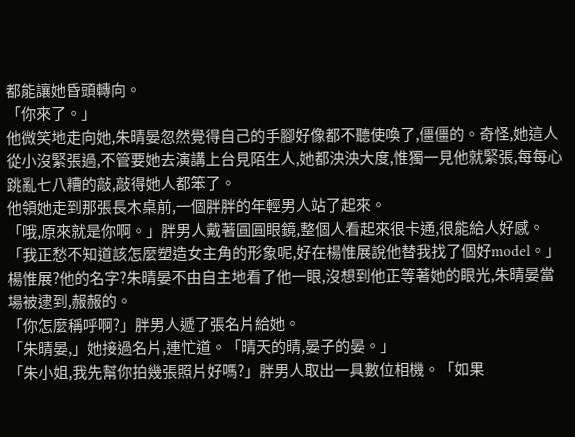都能讓她昏頭轉向。
「你來了。」
他微笑地走向她,朱晴晏忽然覺得自己的手腳好像都不聽使喚了,僵僵的。奇怪,她這人從小沒緊張過,不管要她去演講上台見陌生人,她都泱泱大度,惟獨一見他就緊張,每每心跳亂七八糟的敲,敲得她人都笨了。
他領她走到那張長木桌前,一個胖胖的年輕男人站了起來。
「哦,原來就是你啊。」胖男人戴著圓圓眼鏡,整個人看起來很卡通,很能給人好感。「我正愁不知道該怎麼塑造女主角的形象呢,好在楊惟展說他替我找了個好model。」
楊惟展?他的名字?朱晴晏不由自主地看了他一眼,沒想到他正等著她的眼光,朱晴晏當場被逮到,赧赧的。
「你怎麼稱呼啊?」胖男人遞了張名片給她。
「朱晴晏,」她接過名片,連忙道。「晴天的晴,晏子的晏。」
「朱小姐,我先幫你拍幾張照片好嗎?」胖男人取出一具數位相機。「如果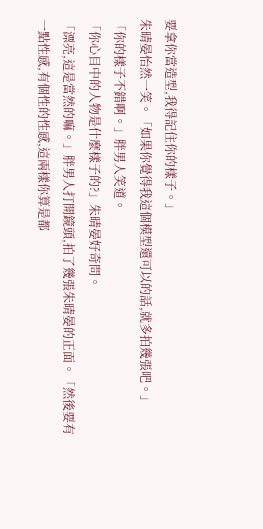要拿你當造型,我得記住你的樣子。」
朱晴晏怡然一笑。「如果你覺得我這個模型還可以的話,就多拍幾張吧。」
「你的樣子不錯啊。」胖男人笑道。
「你心目中的人物是什麼樣子的?」朱晴晏好奇問。
「漂亮,這是當然的嘛。」胖男人打開鏡頭,拍了幾張朱晴晏的正面。「然後要有一點性感,有個性的性感,這兩樣你算是都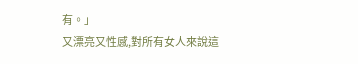有。」
又漂亮又性感,對所有女人來說這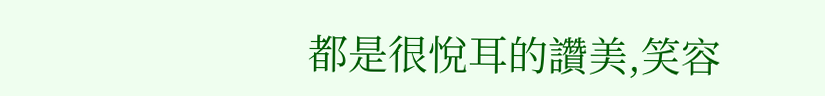都是很悅耳的讚美,笑容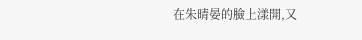在朱晴晏的臉上漾開,又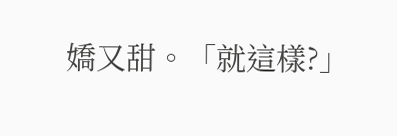嬌又甜。「就這樣?」